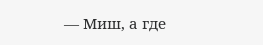— Миш, а где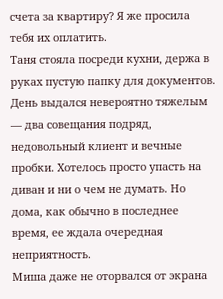счета за квартиру? Я же просила тебя их оплатить.
Таня стояла посреди кухни, держа в руках пустую папку для документов. День выдался невероятно тяжелым — два совещания подряд, недовольный клиент и вечные пробки. Хотелось просто упасть на диван и ни о чем не думать. Но дома, как обычно в последнее время, ее ждала очередная неприятность.
Миша даже не оторвался от экрана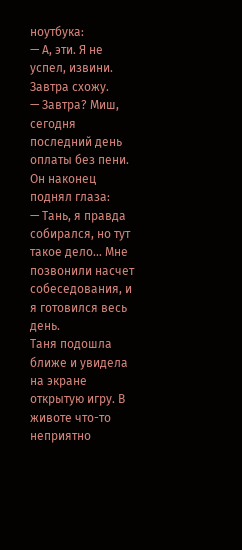ноутбука:
— А, эти. Я не успел, извини. Завтра схожу.
— Завтра? Миш, сегодня последний день оплаты без пени.
Он наконец поднял глаза:
— Тань, я правда собирался, но тут такое дело... Мне позвонили насчет собеседования, и я готовился весь день.
Таня подошла ближе и увидела на экране открытую игру. В животе что-то неприятно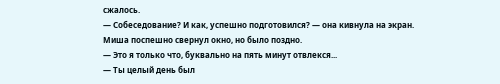сжалось.
— Собеседование? И как, успешно подготовился? — она кивнула на экран.
Миша поспешно свернул окно, но было поздно.
— Это я только что, буквально на пять минут отвлекся...
— Ты целый день был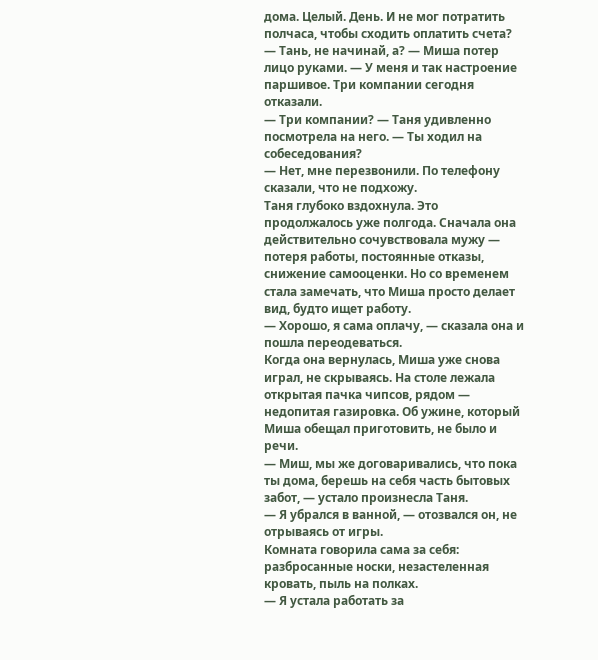дома. Целый. День. И не мог потратить полчаса, чтобы сходить оплатить счета?
— Тань, не начинай, а? — Миша потер лицо руками. — У меня и так настроение паршивое. Три компании сегодня отказали.
— Три компании? — Таня удивленно посмотрела на него. — Ты ходил на собеседования?
— Нет, мне перезвонили. По телефону сказали, что не подхожу.
Таня глубоко вздохнула. Это продолжалось уже полгода. Сначала она действительно сочувствовала мужу — потеря работы, постоянные отказы, снижение самооценки. Но со временем стала замечать, что Миша просто делает вид, будто ищет работу.
— Хорошо, я сама оплачу, — сказала она и пошла переодеваться.
Когда она вернулась, Миша уже снова играл, не скрываясь. На столе лежала открытая пачка чипсов, рядом — недопитая газировка. Об ужине, который Миша обещал приготовить, не было и речи.
— Миш, мы же договаривались, что пока ты дома, берешь на себя часть бытовых забот, — устало произнесла Таня.
— Я убрался в ванной, — отозвался он, не отрываясь от игры.
Комната говорила сама за себя: разбросанные носки, незастеленная кровать, пыль на полках.
— Я устала работать за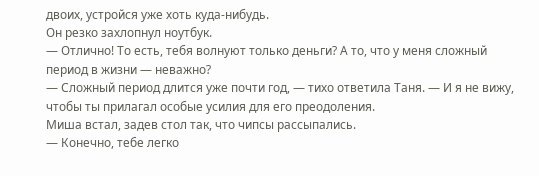двоих, устройся уже хоть куда-нибудь.
Он резко захлопнул ноутбук.
— Отлично! То есть, тебя волнуют только деньги? А то, что у меня сложный период в жизни — неважно?
— Сложный период длится уже почти год, — тихо ответила Таня. — И я не вижу, чтобы ты прилагал особые усилия для его преодоления.
Миша встал, задев стол так, что чипсы рассыпались.
— Конечно, тебе легко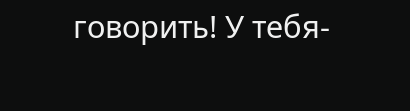говорить! У тебя-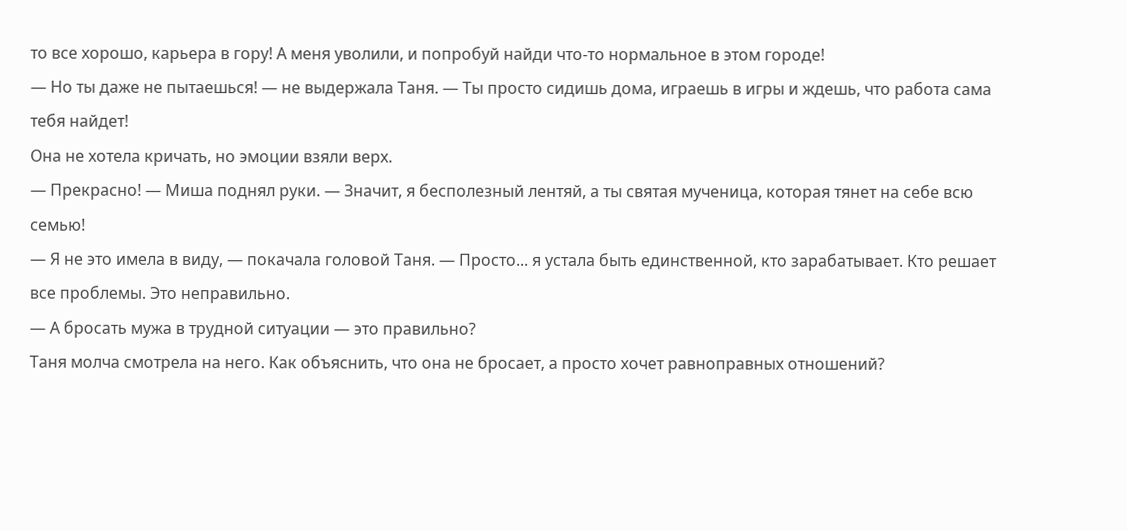то все хорошо, карьера в гору! А меня уволили, и попробуй найди что-то нормальное в этом городе!
— Но ты даже не пытаешься! — не выдержала Таня. — Ты просто сидишь дома, играешь в игры и ждешь, что работа сама тебя найдет!
Она не хотела кричать, но эмоции взяли верх.
— Прекрасно! — Миша поднял руки. — Значит, я бесполезный лентяй, а ты святая мученица, которая тянет на себе всю семью!
— Я не это имела в виду, — покачала головой Таня. — Просто... я устала быть единственной, кто зарабатывает. Кто решает все проблемы. Это неправильно.
— А бросать мужа в трудной ситуации — это правильно?
Таня молча смотрела на него. Как объяснить, что она не бросает, а просто хочет равноправных отношений?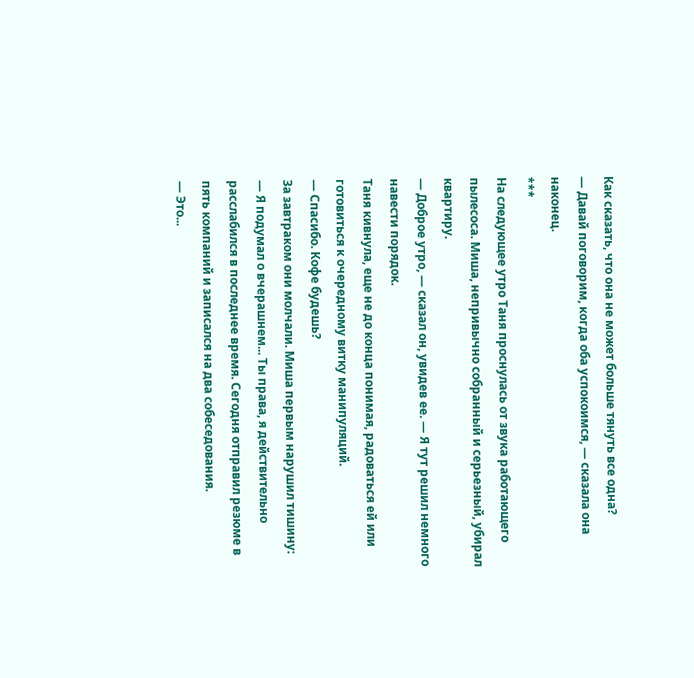Как сказать, что она не может больше тянуть все одна?
— Давай поговорим, когда оба успокоимся, — сказала она наконец.
***
На следующее утро Таня проснулась от звука работающего пылесоса. Миша, непривычно собранный и серьезный, убирал квартиру.
— Доброе утро, — сказал он, увидев ее. — Я тут решил немного навести порядок.
Таня кивнула, еще не до конца понимая, радоваться ей или готовиться к очередному витку манипуляций.
— Спасибо. Кофе будешь?
За завтраком они молчали. Миша первым нарушил тишину:
— Я подумал о вчерашнем... Ты права, я действительно расслабился в последнее время. Сегодня отправил резюме в пять компаний и записался на два собеседования.
— Это...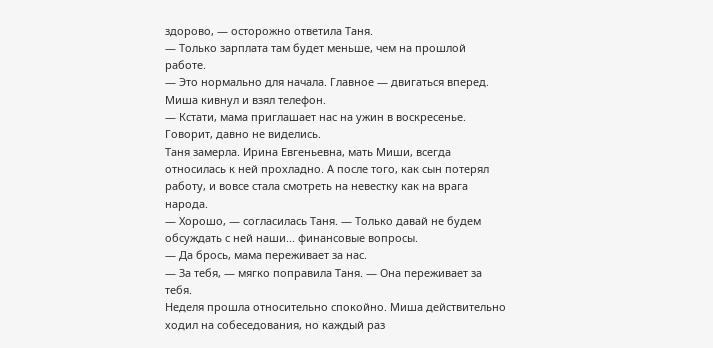здорово, — осторожно ответила Таня.
— Только зарплата там будет меньше, чем на прошлой работе.
— Это нормально для начала. Главное — двигаться вперед.
Миша кивнул и взял телефон.
— Кстати, мама приглашает нас на ужин в воскресенье. Говорит, давно не виделись.
Таня замерла. Ирина Евгеньевна, мать Миши, всегда относилась к ней прохладно. А после того, как сын потерял работу, и вовсе стала смотреть на невестку как на врага народа.
— Хорошо, — согласилась Таня. — Только давай не будем обсуждать с ней наши... финансовые вопросы.
— Да брось, мама переживает за нас.
— За тебя, — мягко поправила Таня. — Она переживает за тебя.
Неделя прошла относительно спокойно. Миша действительно ходил на собеседования, но каждый раз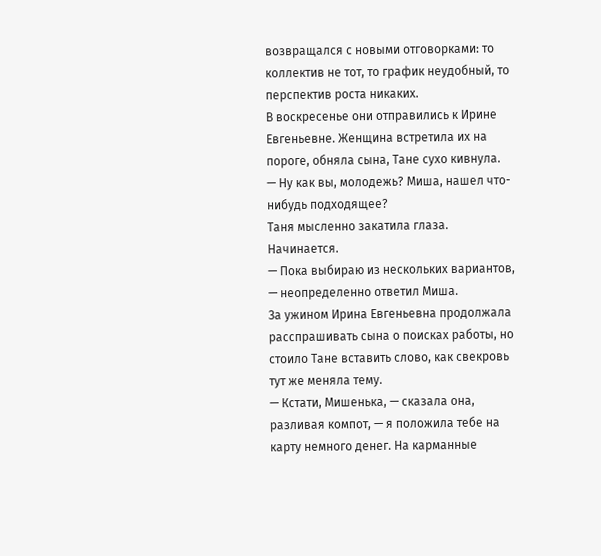возвращался с новыми отговорками: то коллектив не тот, то график неудобный, то перспектив роста никаких.
В воскресенье они отправились к Ирине Евгеньевне. Женщина встретила их на пороге, обняла сына, Тане сухо кивнула.
— Ну как вы, молодежь? Миша, нашел что-нибудь подходящее?
Таня мысленно закатила глаза. Начинается.
— Пока выбираю из нескольких вариантов, — неопределенно ответил Миша.
За ужином Ирина Евгеньевна продолжала расспрашивать сына о поисках работы, но стоило Тане вставить слово, как свекровь тут же меняла тему.
— Кстати, Мишенька, — сказала она, разливая компот, — я положила тебе на карту немного денег. На карманные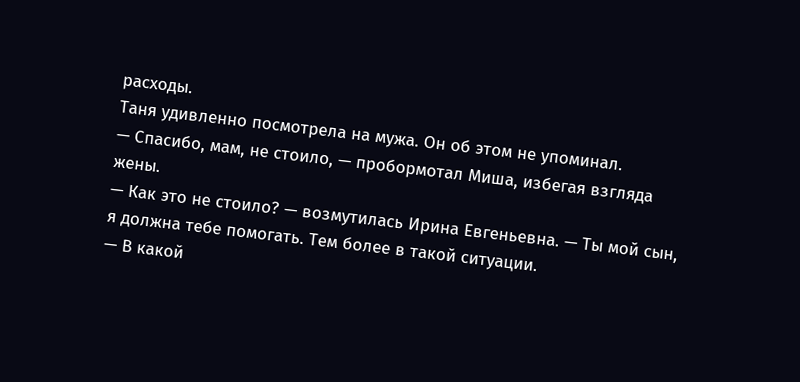расходы.
Таня удивленно посмотрела на мужа. Он об этом не упоминал.
— Спасибо, мам, не стоило, — пробормотал Миша, избегая взгляда жены.
— Как это не стоило? — возмутилась Ирина Евгеньевна. — Ты мой сын, я должна тебе помогать. Тем более в такой ситуации.
— В какой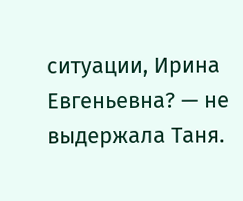ситуации, Ирина Евгеньевна? — не выдержала Таня.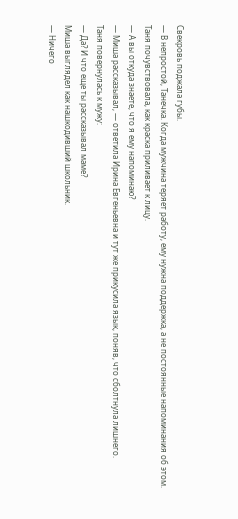Свекровь поджала губы.
— В непростой, Танечка. Когда мужчина теряет работу, ему нужна поддержка, а не постоянные напоминания об этом.
Таня почувствовала, как краска приливает к лицу.
— А вы откуда знаете, что я ему напоминаю?
— Миша рассказывал, — ответила Ирина Евгеньевна и тут же прикусила язык, поняв, что сболтнула лишнего.
Таня повернулась к мужу:
— Да? И что еще ты рассказывал маме?
Миша выглядел как нашкодивший школьник.
— Ничего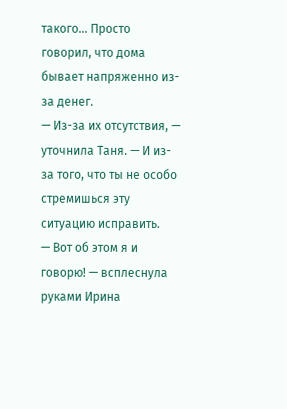такого... Просто говорил, что дома бывает напряженно из-за денег.
— Из-за их отсутствия, — уточнила Таня. — И из-за того, что ты не особо стремишься эту ситуацию исправить.
— Вот об этом я и говорю! — всплеснула руками Ирина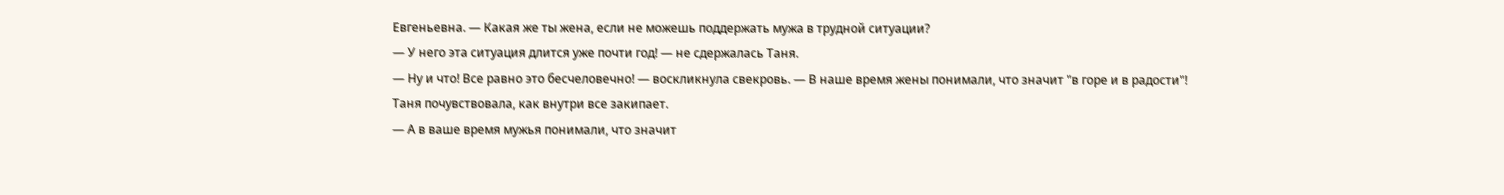Евгеньевна. — Какая же ты жена, если не можешь поддержать мужа в трудной ситуации?
— У него эта ситуация длится уже почти год! — не сдержалась Таня.
— Ну и что! Все равно это бесчеловечно! — воскликнула свекровь. — В наше время жены понимали, что значит "в горе и в радости"!
Таня почувствовала, как внутри все закипает.
— А в ваше время мужья понимали, что значит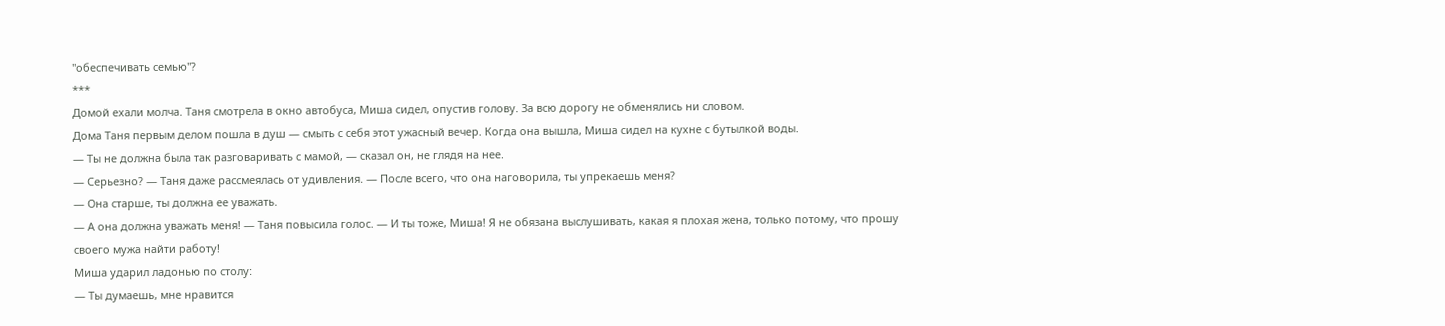"обеспечивать семью"?
***
Домой ехали молча. Таня смотрела в окно автобуса, Миша сидел, опустив голову. За всю дорогу не обменялись ни словом.
Дома Таня первым делом пошла в душ — смыть с себя этот ужасный вечер. Когда она вышла, Миша сидел на кухне с бутылкой воды.
— Ты не должна была так разговаривать с мамой, — сказал он, не глядя на нее.
— Серьезно? — Таня даже рассмеялась от удивления. — После всего, что она наговорила, ты упрекаешь меня?
— Она старше, ты должна ее уважать.
— А она должна уважать меня! — Таня повысила голос. — И ты тоже, Миша! Я не обязана выслушивать, какая я плохая жена, только потому, что прошу своего мужа найти работу!
Миша ударил ладонью по столу:
— Ты думаешь, мне нравится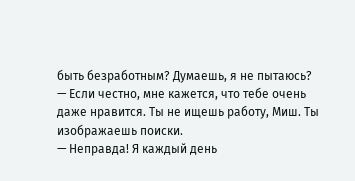быть безработным? Думаешь, я не пытаюсь?
— Если честно, мне кажется, что тебе очень даже нравится. Ты не ищешь работу, Миш. Ты изображаешь поиски.
— Неправда! Я каждый день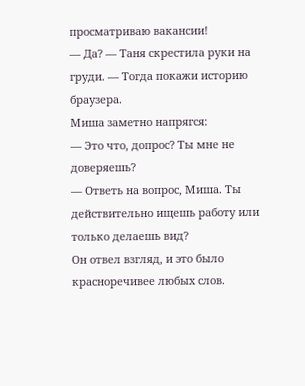просматриваю вакансии!
— Да? — Таня скрестила руки на груди. — Тогда покажи историю браузера.
Миша заметно напрягся:
— Это что, допрос? Ты мне не доверяешь?
— Ответь на вопрос, Миша. Ты действительно ищешь работу или только делаешь вид?
Он отвел взгляд, и это было красноречивее любых слов.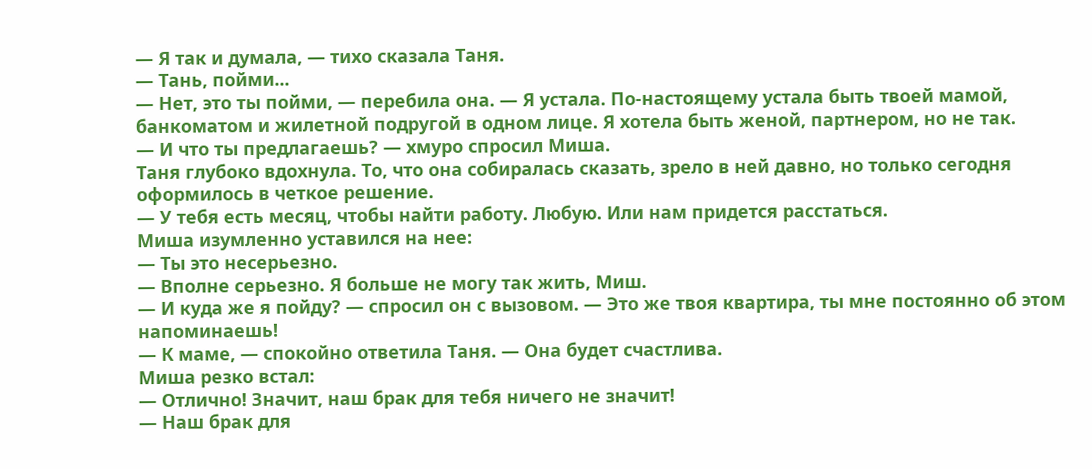— Я так и думала, — тихо сказала Таня.
— Тань, пойми...
— Нет, это ты пойми, — перебила она. — Я устала. По-настоящему устала быть твоей мамой, банкоматом и жилетной подругой в одном лице. Я хотела быть женой, партнером, но не так.
— И что ты предлагаешь? — хмуро спросил Миша.
Таня глубоко вдохнула. То, что она собиралась сказать, зрело в ней давно, но только сегодня оформилось в четкое решение.
— У тебя есть месяц, чтобы найти работу. Любую. Или нам придется расстаться.
Миша изумленно уставился на нее:
— Ты это несерьезно.
— Вполне серьезно. Я больше не могу так жить, Миш.
— И куда же я пойду? — спросил он с вызовом. — Это же твоя квартира, ты мне постоянно об этом напоминаешь!
— К маме, — спокойно ответила Таня. — Она будет счастлива.
Миша резко встал:
— Отлично! Значит, наш брак для тебя ничего не значит!
— Наш брак для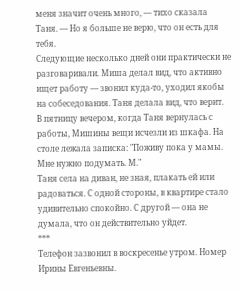меня значит очень много, — тихо сказала Таня. — Но я больше не верю, что он есть для тебя.
Следующие несколько дней они практически не разговаривали. Миша делал вид, что активно ищет работу — звонил куда-то, уходил якобы на собеседования. Таня делала вид, что верит.
В пятницу вечером, когда Таня вернулась с работы, Мишины вещи исчезли из шкафа. На столе лежала записка: "Поживу пока у мамы. Мне нужно подумать. М."
Таня села на диван, не зная, плакать ей или радоваться. С одной стороны, в квартире стало удивительно спокойно. С другой — она не думала, что он действительно уйдет.
***
Телефон зазвонил в воскресенье утром. Номер Ирины Евгеньевны.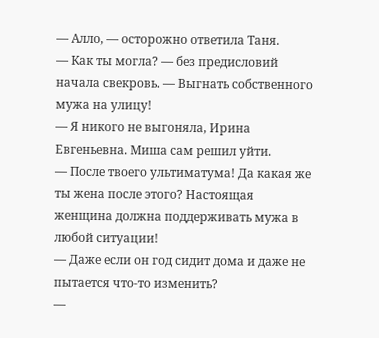— Алло, — осторожно ответила Таня.
— Как ты могла? — без предисловий начала свекровь. — Выгнать собственного мужа на улицу!
— Я никого не выгоняла, Ирина Евгеньевна. Миша сам решил уйти.
— После твоего ультиматума! Да какая же ты жена после этого? Настоящая женщина должна поддерживать мужа в любой ситуации!
— Даже если он год сидит дома и даже не пытается что-то изменить?
—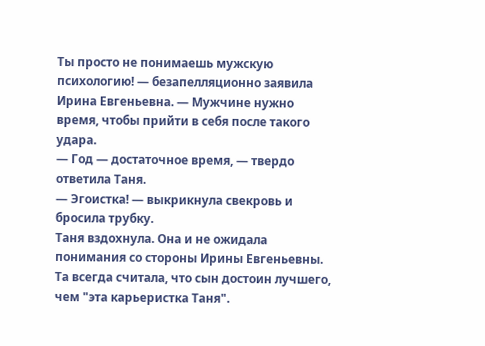Ты просто не понимаешь мужскую психологию! — безапелляционно заявила Ирина Евгеньевна. — Мужчине нужно время, чтобы прийти в себя после такого удара.
— Год — достаточное время, — твердо ответила Таня.
— Эгоистка! — выкрикнула свекровь и бросила трубку.
Таня вздохнула. Она и не ожидала понимания со стороны Ирины Евгеньевны. Та всегда считала, что сын достоин лучшего, чем "эта карьеристка Таня".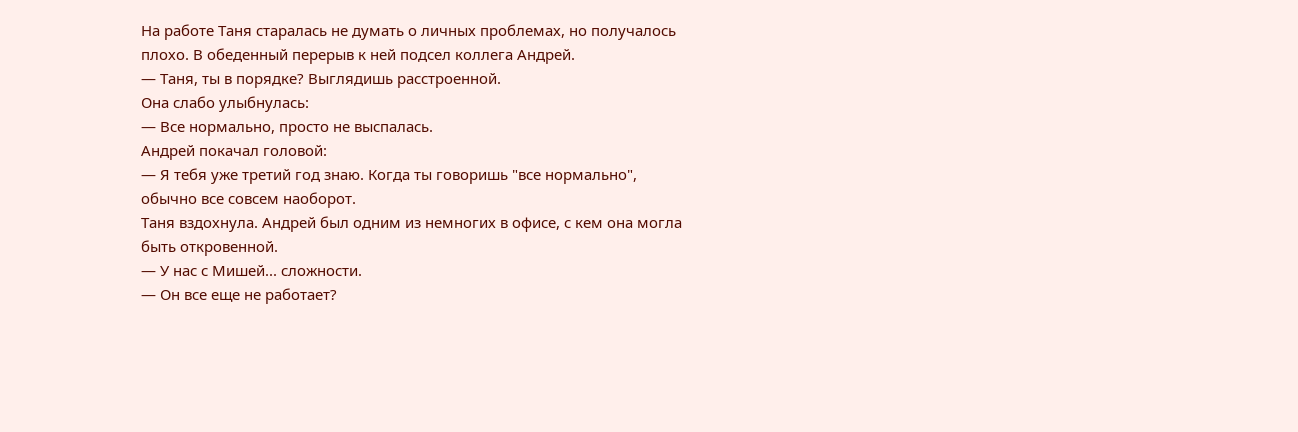На работе Таня старалась не думать о личных проблемах, но получалось плохо. В обеденный перерыв к ней подсел коллега Андрей.
— Таня, ты в порядке? Выглядишь расстроенной.
Она слабо улыбнулась:
— Все нормально, просто не выспалась.
Андрей покачал головой:
— Я тебя уже третий год знаю. Когда ты говоришь "все нормально", обычно все совсем наоборот.
Таня вздохнула. Андрей был одним из немногих в офисе, с кем она могла быть откровенной.
— У нас с Мишей... сложности.
— Он все еще не работает?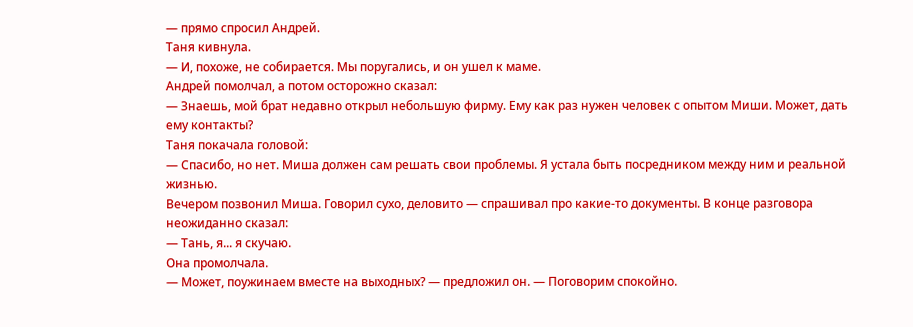— прямо спросил Андрей.
Таня кивнула.
— И, похоже, не собирается. Мы поругались, и он ушел к маме.
Андрей помолчал, а потом осторожно сказал:
— Знаешь, мой брат недавно открыл небольшую фирму. Ему как раз нужен человек с опытом Миши. Может, дать ему контакты?
Таня покачала головой:
— Спасибо, но нет. Миша должен сам решать свои проблемы. Я устала быть посредником между ним и реальной жизнью.
Вечером позвонил Миша. Говорил сухо, деловито — спрашивал про какие-то документы. В конце разговора неожиданно сказал:
— Тань, я... я скучаю.
Она промолчала.
— Может, поужинаем вместе на выходных? — предложил он. — Поговорим спокойно.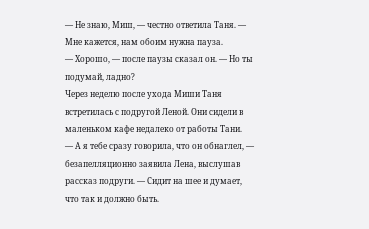— Не знаю, Миш, — честно ответила Таня. — Мне кажется, нам обоим нужна пауза.
— Хорошо, — после паузы сказал он. — Но ты подумай, ладно?
Через неделю после ухода Миши Таня встретилась с подругой Леной. Они сидели в маленьком кафе недалеко от работы Тани.
— А я тебе сразу говорила, что он обнаглел, — безапелляционно заявила Лена, выслушав рассказ подруги. — Сидит на шее и думает, что так и должно быть.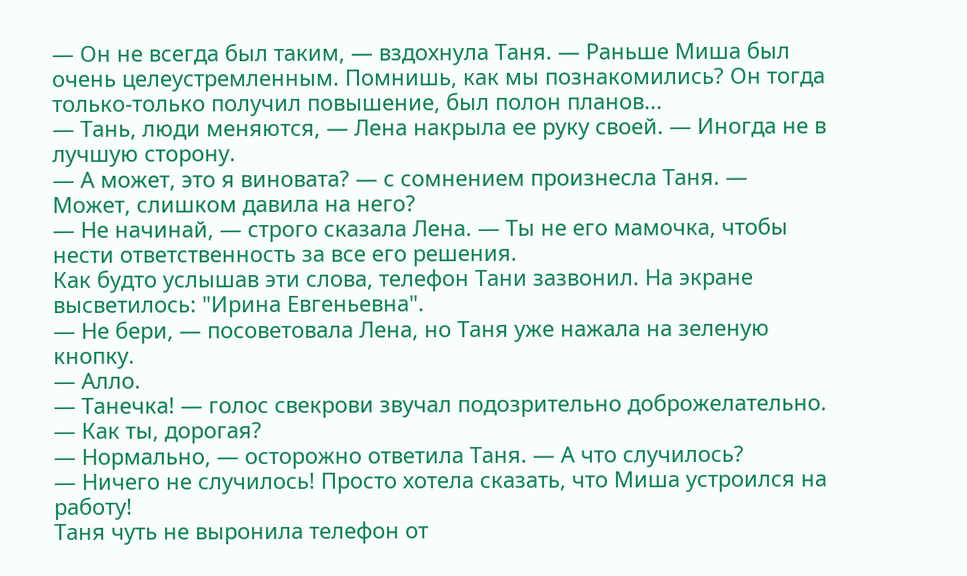— Он не всегда был таким, — вздохнула Таня. — Раньше Миша был очень целеустремленным. Помнишь, как мы познакомились? Он тогда только-только получил повышение, был полон планов...
— Тань, люди меняются, — Лена накрыла ее руку своей. — Иногда не в лучшую сторону.
— А может, это я виновата? — с сомнением произнесла Таня. — Может, слишком давила на него?
— Не начинай, — строго сказала Лена. — Ты не его мамочка, чтобы нести ответственность за все его решения.
Как будто услышав эти слова, телефон Тани зазвонил. На экране высветилось: "Ирина Евгеньевна".
— Не бери, — посоветовала Лена, но Таня уже нажала на зеленую кнопку.
— Алло.
— Танечка! — голос свекрови звучал подозрительно доброжелательно. — Как ты, дорогая?
— Нормально, — осторожно ответила Таня. — А что случилось?
— Ничего не случилось! Просто хотела сказать, что Миша устроился на работу!
Таня чуть не выронила телефон от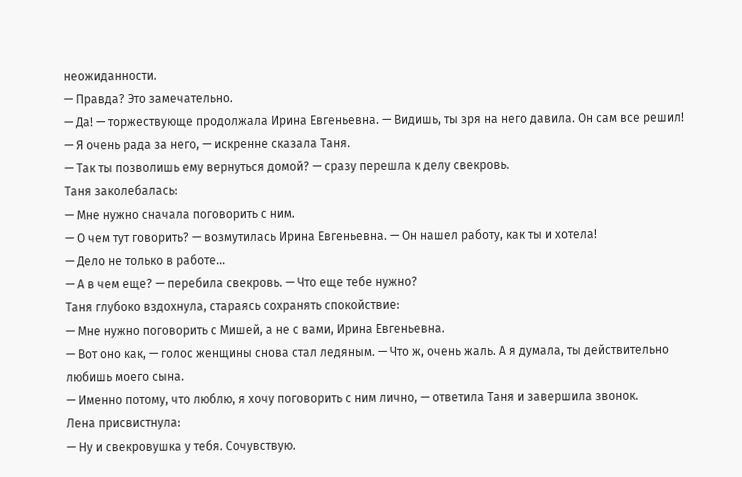неожиданности.
— Правда? Это замечательно.
— Да! — торжествующе продолжала Ирина Евгеньевна. — Видишь, ты зря на него давила. Он сам все решил!
— Я очень рада за него, — искренне сказала Таня.
— Так ты позволишь ему вернуться домой? — сразу перешла к делу свекровь.
Таня заколебалась:
— Мне нужно сначала поговорить с ним.
— О чем тут говорить? — возмутилась Ирина Евгеньевна. — Он нашел работу, как ты и хотела!
— Дело не только в работе...
— А в чем еще? — перебила свекровь. — Что еще тебе нужно?
Таня глубоко вздохнула, стараясь сохранять спокойствие:
— Мне нужно поговорить с Мишей, а не с вами, Ирина Евгеньевна.
— Вот оно как, — голос женщины снова стал ледяным. — Что ж, очень жаль. А я думала, ты действительно любишь моего сына.
— Именно потому, что люблю, я хочу поговорить с ним лично, — ответила Таня и завершила звонок.
Лена присвистнула:
— Ну и свекровушка у тебя. Сочувствую.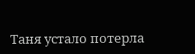Таня устало потерла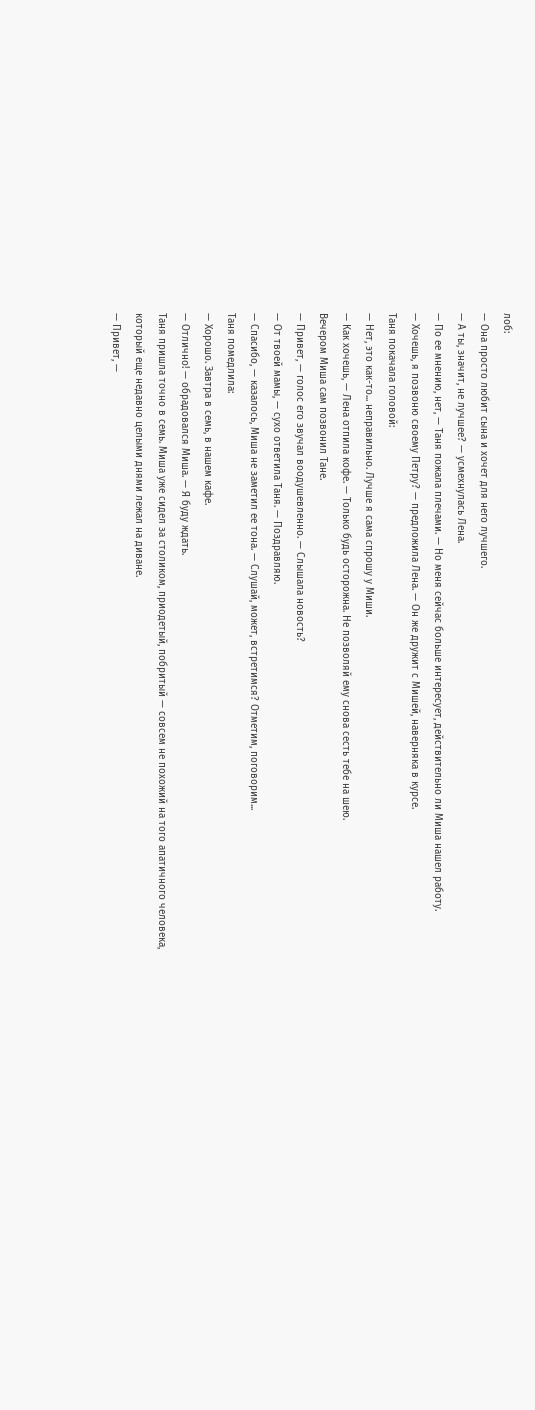лоб:
— Она просто любит сына и хочет для него лучшего.
— А ты, значит, не лучшее? — усмехнулась Лена.
— По ее мнению, нет, — Таня пожала плечами. — Но меня сейчас больше интересует, действительно ли Миша нашел работу.
— Хочешь, я позвоню своему Петру? — предложила Лена. — Он же дружит с Мишей, наверняка в курсе.
Таня покачала головой:
— Нет, это как-то... неправильно. Лучше я сама спрошу у Миши.
— Как хочешь, — Лена отпила кофе. — Только будь осторожна. Не позволяй ему снова сесть тебе на шею.
Вечером Миша сам позвонил Тане.
— Привет, — голос его звучал воодушевленно. — Слышала новость?
— От твоей мамы, — сухо ответила Таня. — Поздравляю.
— Спасибо, — казалось, Миша не заметил ее тона. — Слушай, может, встретимся? Отметим, поговорим...
Таня помедлила:
— Хорошо. Завтра в семь, в нашем кафе.
— Отлично! — обрадовался Миша. — Я буду ждать.
Таня пришла точно в семь. Миша уже сидел за столиком, приодетый, побритый — совсем не похожий на того апатичного человека, который еще недавно целыми днями лежал на диване.
— Привет, —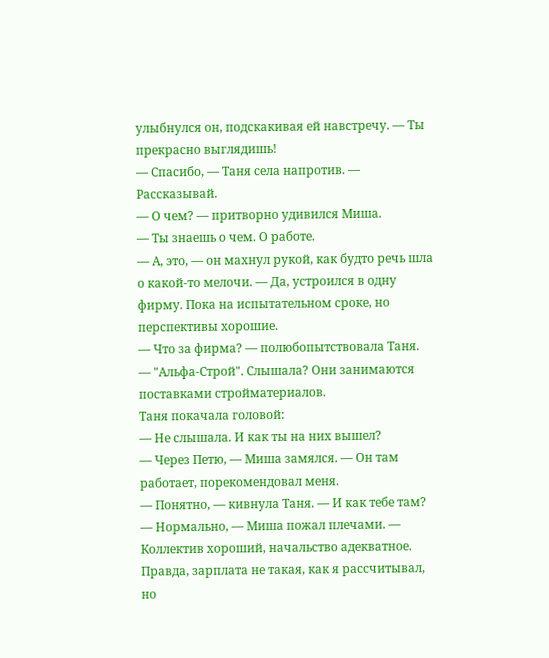улыбнулся он, подскакивая ей навстречу. — Ты прекрасно выглядишь!
— Спасибо, — Таня села напротив. — Рассказывай.
— О чем? — притворно удивился Миша.
— Ты знаешь о чем. О работе.
— А, это, — он махнул рукой, как будто речь шла о какой-то мелочи. — Да, устроился в одну фирму. Пока на испытательном сроке, но перспективы хорошие.
— Что за фирма? — полюбопытствовала Таня.
— "Альфа-Строй". Слышала? Они занимаются поставками стройматериалов.
Таня покачала головой:
— Не слышала. И как ты на них вышел?
— Через Петю, — Миша замялся. — Он там работает, порекомендовал меня.
— Понятно, — кивнула Таня. — И как тебе там?
— Нормально, — Миша пожал плечами. — Коллектив хороший, начальство адекватное. Правда, зарплата не такая, как я рассчитывал, но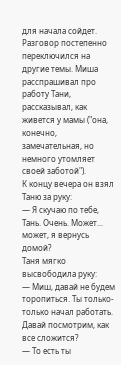для начала сойдет.
Разговор постепенно переключился на другие темы. Миша расспрашивал про работу Тани, рассказывал, как живется у мамы ("она, конечно, замечательная, но немного утомляет своей заботой").
К концу вечера он взял Таню за руку:
— Я скучаю по тебе, Тань. Очень. Может... может, я вернусь домой?
Таня мягко высвободила руку:
— Миш, давай не будем торопиться. Ты только-только начал работать. Давай посмотрим, как все сложится?
— То есть ты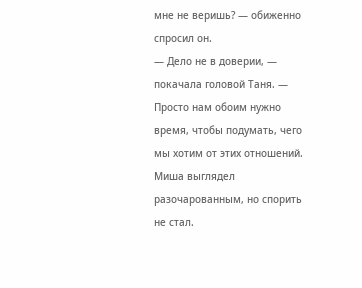мне не веришь? — обиженно спросил он.
— Дело не в доверии, — покачала головой Таня. — Просто нам обоим нужно время, чтобы подумать, чего мы хотим от этих отношений.
Миша выглядел разочарованным, но спорить не стал.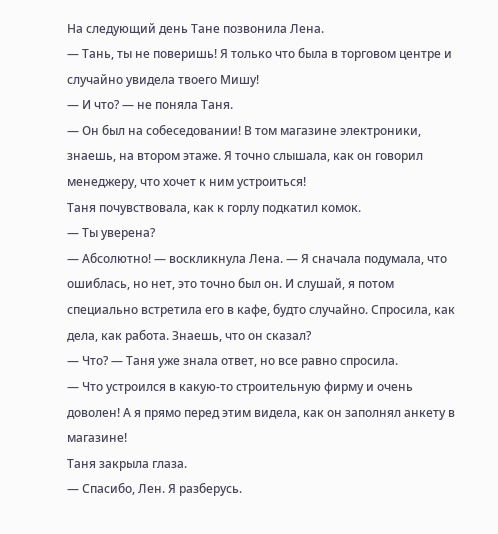На следующий день Тане позвонила Лена.
— Тань, ты не поверишь! Я только что была в торговом центре и случайно увидела твоего Мишу!
— И что? — не поняла Таня.
— Он был на собеседовании! В том магазине электроники, знаешь, на втором этаже. Я точно слышала, как он говорил менеджеру, что хочет к ним устроиться!
Таня почувствовала, как к горлу подкатил комок.
— Ты уверена?
— Абсолютно! — воскликнула Лена. — Я сначала подумала, что ошиблась, но нет, это точно был он. И слушай, я потом специально встретила его в кафе, будто случайно. Спросила, как дела, как работа. Знаешь, что он сказал?
— Что? — Таня уже знала ответ, но все равно спросила.
— Что устроился в какую-то строительную фирму и очень доволен! А я прямо перед этим видела, как он заполнял анкету в магазине!
Таня закрыла глаза.
— Спасибо, Лен. Я разберусь.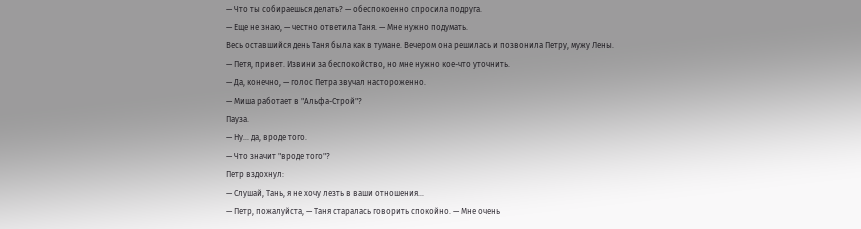— Что ты собираешься делать? — обеспокоенно спросила подруга.
— Еще не знаю, — честно ответила Таня. — Мне нужно подумать.
Весь оставшийся день Таня была как в тумане. Вечером она решилась и позвонила Петру, мужу Лены.
— Петя, привет. Извини за беспокойство, но мне нужно кое-что уточнить.
— Да, конечно, — голос Петра звучал настороженно.
— Миша работает в "Альфа-Строй"?
Пауза.
— Ну... да, вроде того.
— Что значит "вроде того"?
Петр вздохнул:
— Слушай, Тань, я не хочу лезть в ваши отношения...
— Петр, пожалуйста, — Таня старалась говорить спокойно. — Мне очень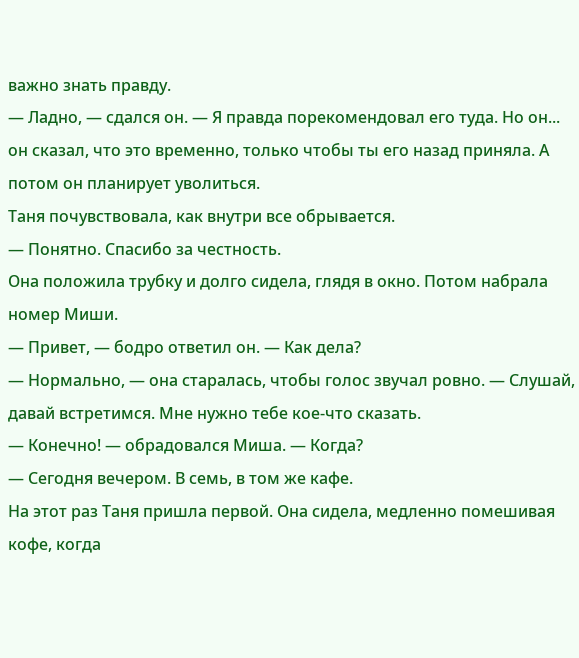важно знать правду.
— Ладно, — сдался он. — Я правда порекомендовал его туда. Но он... он сказал, что это временно, только чтобы ты его назад приняла. А потом он планирует уволиться.
Таня почувствовала, как внутри все обрывается.
— Понятно. Спасибо за честность.
Она положила трубку и долго сидела, глядя в окно. Потом набрала номер Миши.
— Привет, — бодро ответил он. — Как дела?
— Нормально, — она старалась, чтобы голос звучал ровно. — Слушай, давай встретимся. Мне нужно тебе кое-что сказать.
— Конечно! — обрадовался Миша. — Когда?
— Сегодня вечером. В семь, в том же кафе.
На этот раз Таня пришла первой. Она сидела, медленно помешивая кофе, когда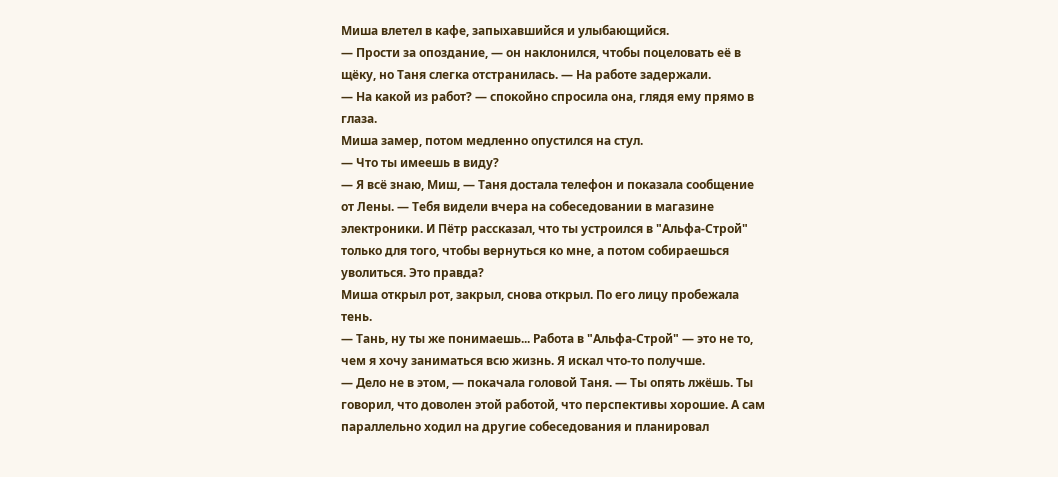Миша влетел в кафе, запыхавшийся и улыбающийся.
— Прости за опоздание, — он наклонился, чтобы поцеловать её в щёку, но Таня слегка отстранилась. — На работе задержали.
— На какой из работ? — спокойно спросила она, глядя ему прямо в глаза.
Миша замер, потом медленно опустился на стул.
— Что ты имеешь в виду?
— Я всё знаю, Миш, — Таня достала телефон и показала сообщение от Лены. — Тебя видели вчера на собеседовании в магазине электроники. И Пётр рассказал, что ты устроился в "Альфа-Строй" только для того, чтобы вернуться ко мне, а потом собираешься уволиться. Это правда?
Миша открыл рот, закрыл, снова открыл. По его лицу пробежала тень.
— Тань, ну ты же понимаешь... Работа в "Альфа-Строй" — это не то, чем я хочу заниматься всю жизнь. Я искал что-то получше.
— Дело не в этом, — покачала головой Таня. — Ты опять лжёшь. Ты говорил, что доволен этой работой, что перспективы хорошие. А сам параллельно ходил на другие собеседования и планировал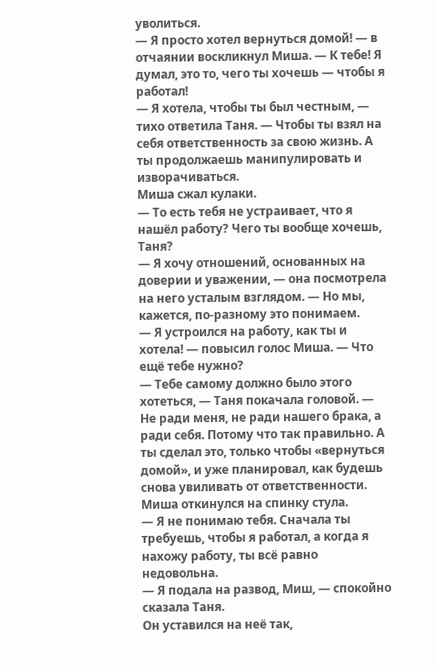уволиться.
— Я просто хотел вернуться домой! — в отчаянии воскликнул Миша. — К тебе! Я думал, это то, чего ты хочешь — чтобы я работал!
— Я хотела, чтобы ты был честным, — тихо ответила Таня. — Чтобы ты взял на себя ответственность за свою жизнь. А ты продолжаешь манипулировать и изворачиваться.
Миша сжал кулаки.
— То есть тебя не устраивает, что я нашёл работу? Чего ты вообще хочешь, Таня?
— Я хочу отношений, основанных на доверии и уважении, — она посмотрела на него усталым взглядом. — Но мы, кажется, по-разному это понимаем.
— Я устроился на работу, как ты и хотела! — повысил голос Миша. — Что ещё тебе нужно?
— Тебе самому должно было этого хотеться, — Таня покачала головой. — Не ради меня, не ради нашего брака, а ради себя. Потому что так правильно. А ты сделал это, только чтобы «вернуться домой», и уже планировал, как будешь снова увиливать от ответственности.
Миша откинулся на спинку стула.
— Я не понимаю тебя. Сначала ты требуешь, чтобы я работал, а когда я нахожу работу, ты всё равно недовольна.
— Я подала на развод, Миш, — спокойно сказала Таня.
Он уставился на неё так,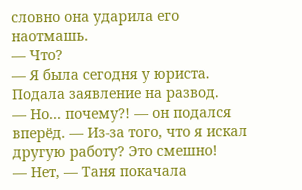словно она ударила его наотмашь.
— Что?
— Я была сегодня у юриста. Подала заявление на развод.
— Но... почему?! — он подался вперёд. — Из-за того, что я искал другую работу? Это смешно!
— Нет, — Таня покачала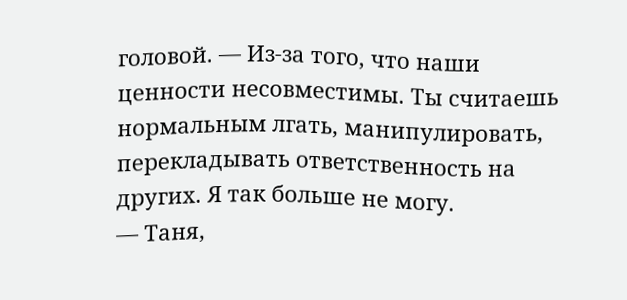головой. — Из-за того, что наши ценности несовместимы. Ты считаешь нормальным лгать, манипулировать, перекладывать ответственность на других. Я так больше не могу.
— Таня,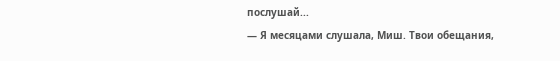послушай...
— Я месяцами слушала, Миш. Твои обещания,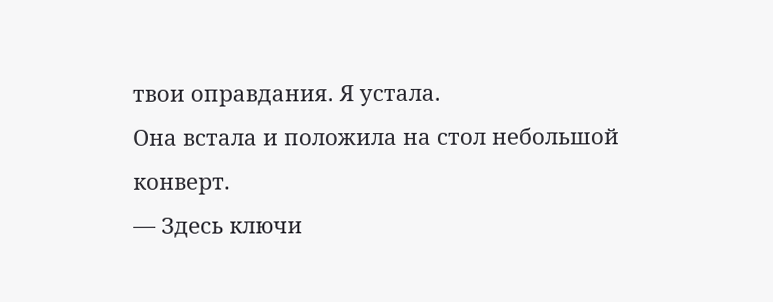твои оправдания. Я устала.
Она встала и положила на стол небольшой конверт.
— Здесь ключи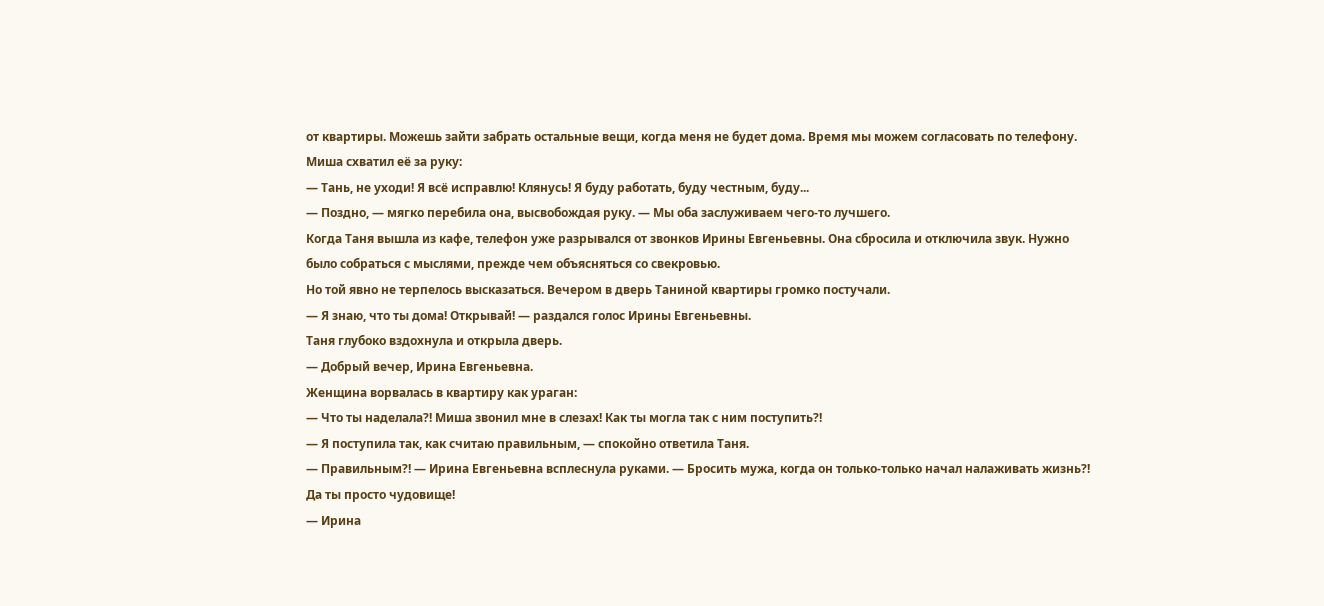от квартиры. Можешь зайти забрать остальные вещи, когда меня не будет дома. Время мы можем согласовать по телефону.
Миша схватил её за руку:
— Тань, не уходи! Я всё исправлю! Клянусь! Я буду работать, буду честным, буду...
— Поздно, — мягко перебила она, высвобождая руку. — Мы оба заслуживаем чего-то лучшего.
Когда Таня вышла из кафе, телефон уже разрывался от звонков Ирины Евгеньевны. Она сбросила и отключила звук. Нужно было собраться с мыслями, прежде чем объясняться со свекровью.
Но той явно не терпелось высказаться. Вечером в дверь Таниной квартиры громко постучали.
— Я знаю, что ты дома! Открывай! — раздался голос Ирины Евгеньевны.
Таня глубоко вздохнула и открыла дверь.
— Добрый вечер, Ирина Евгеньевна.
Женщина ворвалась в квартиру как ураган:
— Что ты наделала?! Миша звонил мне в слезах! Как ты могла так с ним поступить?!
— Я поступила так, как считаю правильным, — спокойно ответила Таня.
— Правильным?! — Ирина Евгеньевна всплеснула руками. — Бросить мужа, когда он только-только начал налаживать жизнь?! Да ты просто чудовище!
— Ирина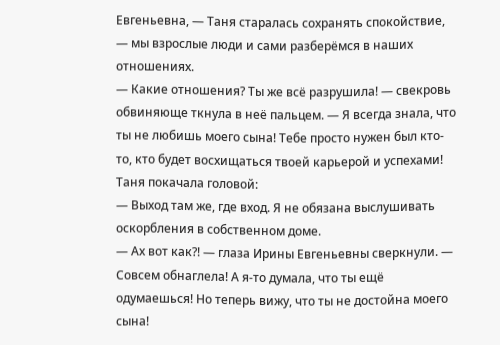Евгеньевна, — Таня старалась сохранять спокойствие, — мы взрослые люди и сами разберёмся в наших отношениях.
— Какие отношения? Ты же всё разрушила! — свекровь обвиняюще ткнула в неё пальцем. — Я всегда знала, что ты не любишь моего сына! Тебе просто нужен был кто-то, кто будет восхищаться твоей карьерой и успехами!
Таня покачала головой:
— Выход там же, где вход. Я не обязана выслушивать оскорбления в собственном доме.
— Ах вот как?! — глаза Ирины Евгеньевны сверкнули. — Совсем обнаглела! А я-то думала, что ты ещё одумаешься! Но теперь вижу, что ты не достойна моего сына!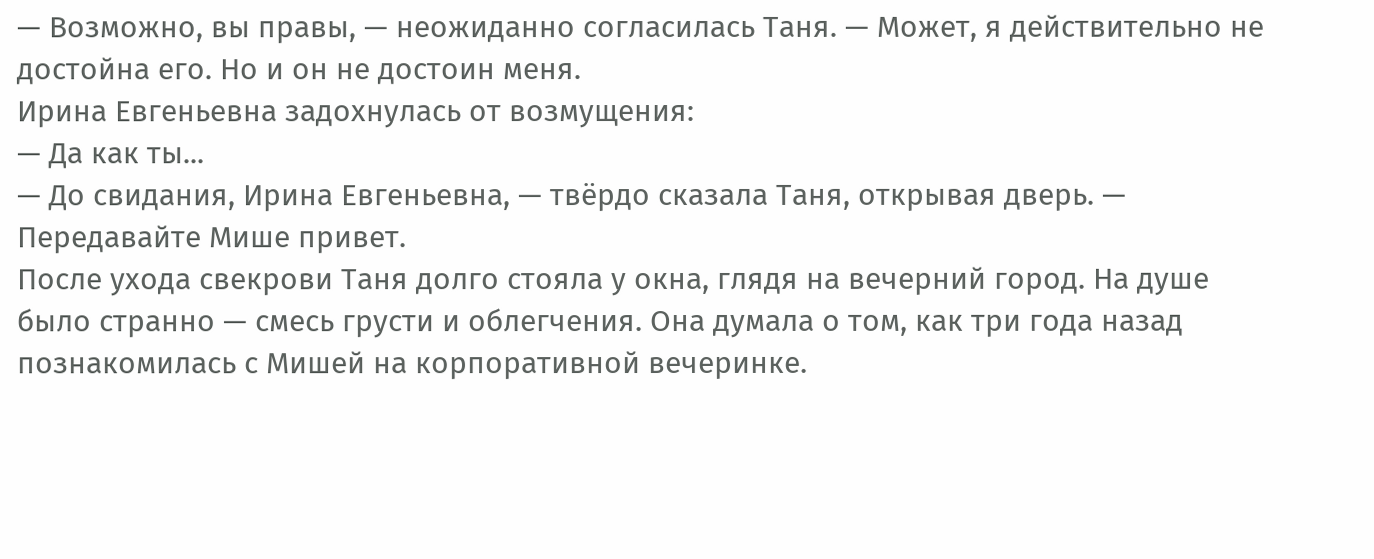— Возможно, вы правы, — неожиданно согласилась Таня. — Может, я действительно не достойна его. Но и он не достоин меня.
Ирина Евгеньевна задохнулась от возмущения:
— Да как ты...
— До свидания, Ирина Евгеньевна, — твёрдо сказала Таня, открывая дверь. — Передавайте Мише привет.
После ухода свекрови Таня долго стояла у окна, глядя на вечерний город. На душе было странно — смесь грусти и облегчения. Она думала о том, как три года назад познакомилась с Мишей на корпоративной вечеринке.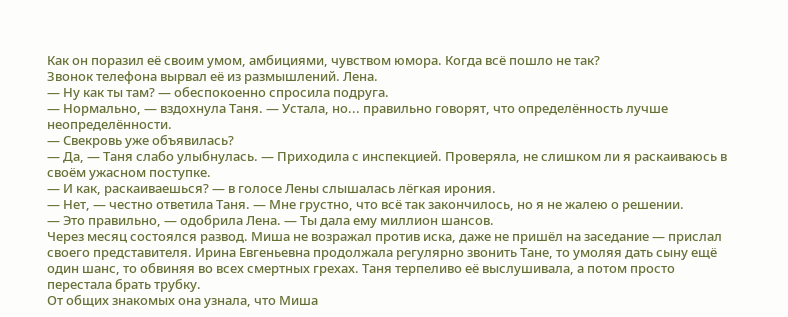Как он поразил её своим умом, амбициями, чувством юмора. Когда всё пошло не так?
Звонок телефона вырвал её из размышлений. Лена.
— Ну как ты там? — обеспокоенно спросила подруга.
— Нормально, — вздохнула Таня. — Устала, но... правильно говорят, что определённость лучше неопределённости.
— Свекровь уже объявилась?
— Да, — Таня слабо улыбнулась. — Приходила с инспекцией. Проверяла, не слишком ли я раскаиваюсь в своём ужасном поступке.
— И как, раскаиваешься? — в голосе Лены слышалась лёгкая ирония.
— Нет, — честно ответила Таня. — Мне грустно, что всё так закончилось, но я не жалею о решении.
— Это правильно, — одобрила Лена. — Ты дала ему миллион шансов.
Через месяц состоялся развод. Миша не возражал против иска, даже не пришёл на заседание — прислал своего представителя. Ирина Евгеньевна продолжала регулярно звонить Тане, то умоляя дать сыну ещё один шанс, то обвиняя во всех смертных грехах. Таня терпеливо её выслушивала, а потом просто перестала брать трубку.
От общих знакомых она узнала, что Миша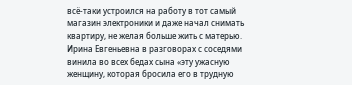всё-таки устроился на работу в тот самый магазин электроники и даже начал снимать квартиру, не желая больше жить с матерью. Ирина Евгеньевна в разговорах с соседями винила во всех бедах сына «эту ужасную женщину, которая бросила его в трудную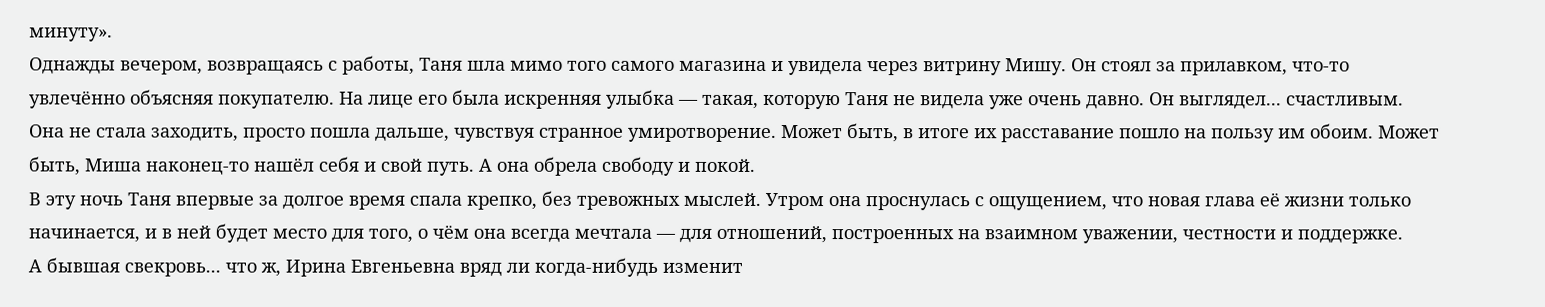минуту».
Однажды вечером, возвращаясь с работы, Таня шла мимо того самого магазина и увидела через витрину Мишу. Он стоял за прилавком, что-то увлечённо объясняя покупателю. На лице его была искренняя улыбка — такая, которую Таня не видела уже очень давно. Он выглядел... счастливым.
Она не стала заходить, просто пошла дальше, чувствуя странное умиротворение. Может быть, в итоге их расставание пошло на пользу им обоим. Может быть, Миша наконец-то нашёл себя и свой путь. А она обрела свободу и покой.
В эту ночь Таня впервые за долгое время спала крепко, без тревожных мыслей. Утром она проснулась с ощущением, что новая глава её жизни только начинается, и в ней будет место для того, о чём она всегда мечтала — для отношений, построенных на взаимном уважении, честности и поддержке.
А бывшая свекровь... что ж, Ирина Евгеньевна вряд ли когда-нибудь изменит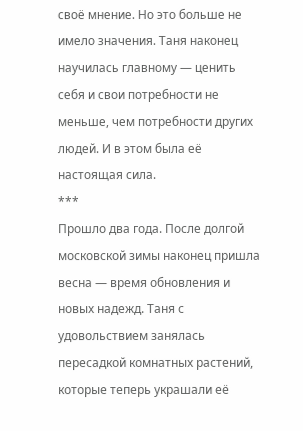своё мнение. Но это больше не имело значения. Таня наконец научилась главному — ценить себя и свои потребности не меньше, чем потребности других людей. И в этом была её настоящая сила.
***
Прошло два года. После долгой московской зимы наконец пришла весна — время обновления и новых надежд. Таня с удовольствием занялась пересадкой комнатных растений, которые теперь украшали её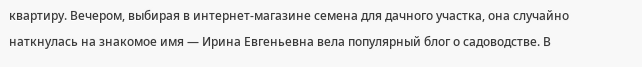квартиру. Вечером, выбирая в интернет-магазине семена для дачного участка, она случайно наткнулась на знакомое имя — Ирина Евгеньевна вела популярный блог о садоводстве. В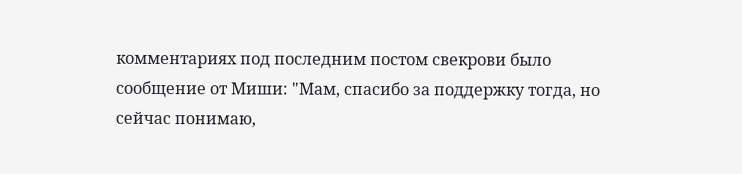комментариях под последним постом свекрови было сообщение от Миши: "Мам, спасибо за поддержку тогда, но сейчас понимаю,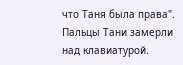что Таня была права". Пальцы Тани замерли над клавиатурой.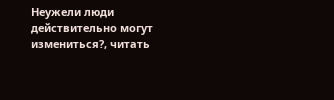Неужели люди действительно могут измениться?, читать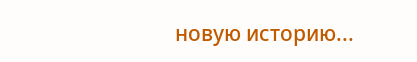новую историю...